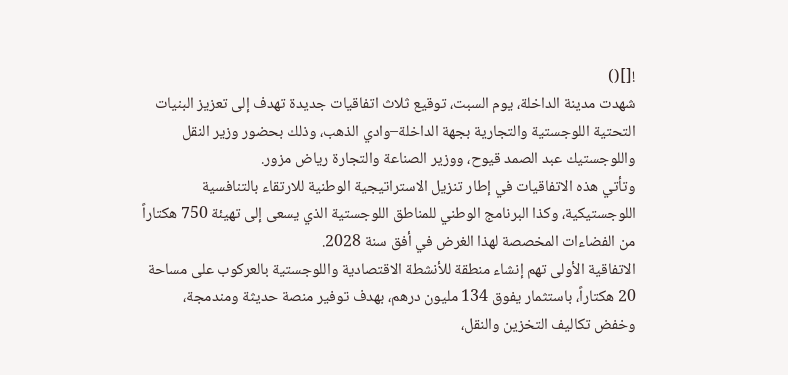![]()
شهدت مدينة الداخلة، يوم السبت، توقيع ثلاث اتفاقيات جديدة تهدف إلى تعزيز البنيات التحتية اللوجستية والتجارية بجهة الداخلة–وادي الذهب، وذلك بحضور وزير النقل واللوجستيك عبد الصمد قيوح، ووزير الصناعة والتجارة رياض مزور.
وتأتي هذه الاتفاقيات في إطار تنزيل الاستراتيجية الوطنية للارتقاء بالتنافسية اللوجستيكية، وكذا البرنامج الوطني للمناطق اللوجستية الذي يسعى إلى تهيئة 750 هكتاراً من الفضاءات المخصصة لهذا الغرض في أفق سنة 2028.
الاتفاقية الأولى تهم إنشاء منطقة للأنشطة الاقتصادية واللوجستية بالعركوب على مساحة 20 هكتاراً، باستثمار يفوق 134 مليون درهم، بهدف توفير منصة حديثة ومندمجة، وخفض تكاليف التخزين والنقل،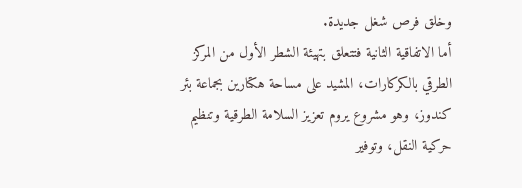وخلق فرص شغل جديدة.
أما الاتفاقية الثانية فتتعلق بتهيئة الشطر الأول من المركز الطرقي بالكركارات، المشيد على مساحة هكتارين بجماعة بئر كندوز، وهو مشروع يروم تعزيز السلامة الطرقية وتنظيم حركية النقل، وتوفير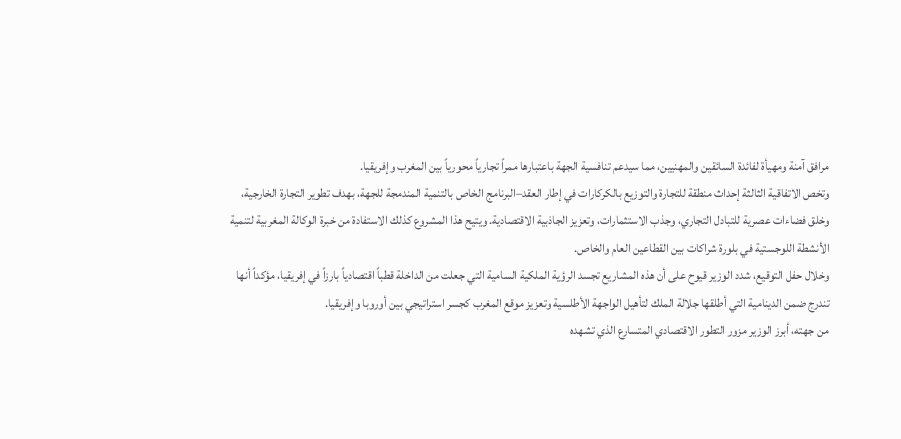مرافق آمنة ومهيأة لفائدة السائقين والمهنيين، مما سيدعم تنافسية الجهة باعتبارها ممراً تجارياً محورياً بين المغرب وإفريقيا.
وتخص الاتفاقية الثالثة إحداث منطقة للتجارة والتوزيع بالكركارات في إطار العقد–البرنامج الخاص بالتنمية المندمجة للجهة، بهدف تطوير التجارة الخارجية، وخلق فضاءات عصرية للتبادل التجاري، وجذب الاستثمارات، وتعزيز الجاذبية الاقتصادية. ويتيح هذا المشروع كذلك الاستفادة من خبرة الوكالة المغربية لتنمية الأنشطة اللوجستية في بلورة شراكات بين القطاعين العام والخاص.
وخلال حفل التوقيع، شدد الوزير قيوح على أن هذه المشاريع تجسد الرؤية الملكية السامية التي جعلت من الداخلة قطباً اقتصادياً بارزاً في إفريقيا، مؤكداً أنها تندرج ضمن الدينامية التي أطلقها جلالة الملك لتأهيل الواجهة الأطلسية وتعزيز موقع المغرب كجسر استراتيجي بين أوروبا وإفريقيا.
من جهته، أبرز الوزير مزور التطور الاقتصادي المتسارع الذي تشهده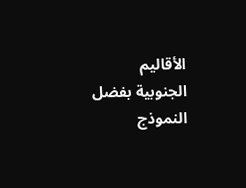الأقاليم الجنوبية بفضل النموذج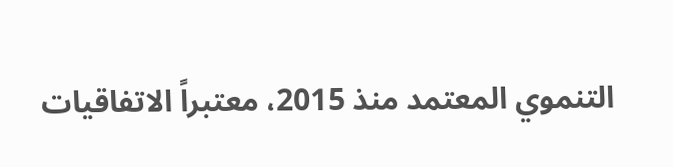التنموي المعتمد منذ 2015، معتبراً الاتفاقيات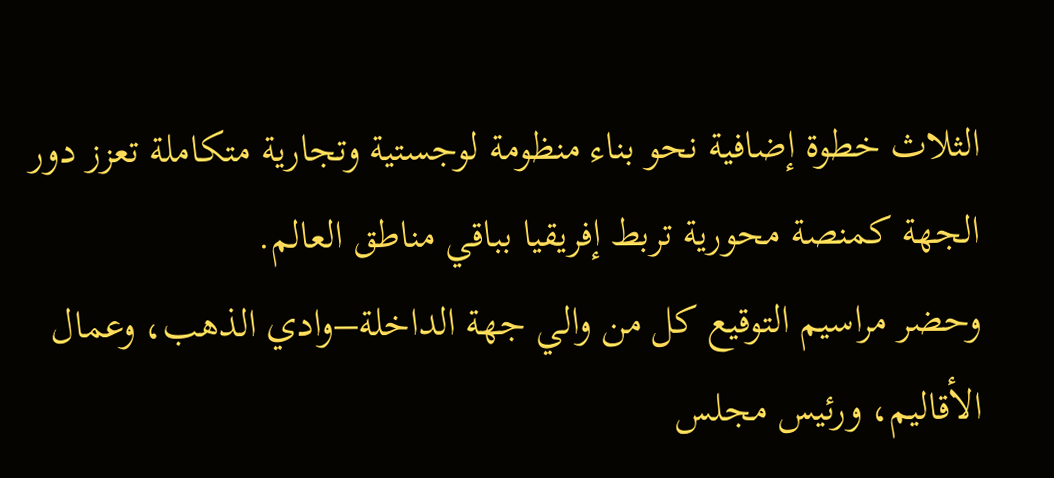الثلاث خطوة إضافية نحو بناء منظومة لوجستية وتجارية متكاملة تعزز دور الجهة كمنصة محورية تربط إفريقيا بباقي مناطق العالم.
وحضر مراسيم التوقيع كل من والي جهة الداخلة–وادي الذهب، وعمال الأقاليم، ورئيس مجلس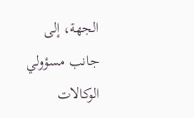الجهة، إلى جانب مسؤولي الوكالات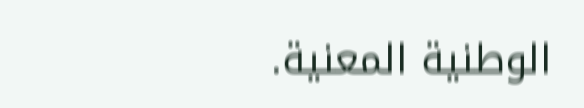الوطنية المعنية.